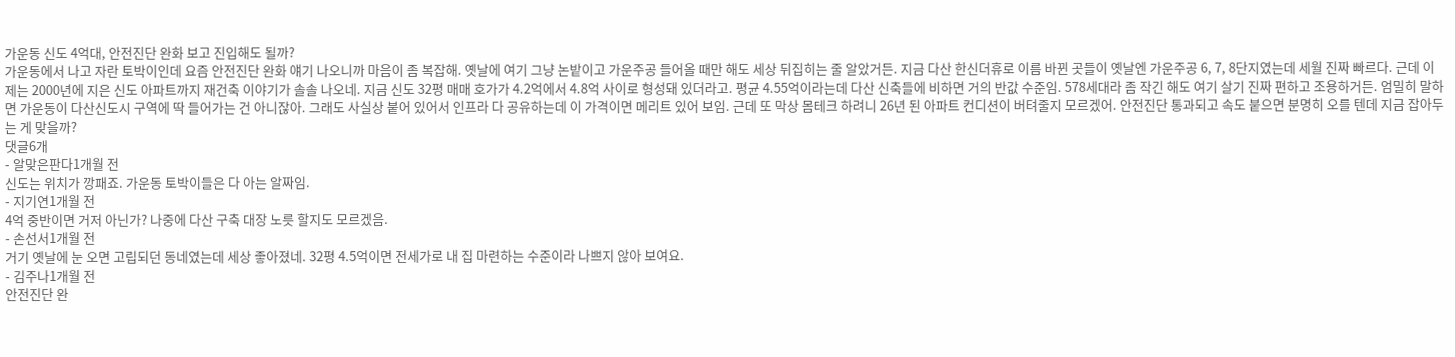가운동 신도 4억대, 안전진단 완화 보고 진입해도 될까?
가운동에서 나고 자란 토박이인데 요즘 안전진단 완화 얘기 나오니까 마음이 좀 복잡해. 옛날에 여기 그냥 논밭이고 가운주공 들어올 때만 해도 세상 뒤집히는 줄 알았거든. 지금 다산 한신더휴로 이름 바뀐 곳들이 옛날엔 가운주공 6, 7, 8단지였는데 세월 진짜 빠르다. 근데 이제는 2000년에 지은 신도 아파트까지 재건축 이야기가 솔솔 나오네. 지금 신도 32평 매매 호가가 4.2억에서 4.8억 사이로 형성돼 있더라고. 평균 4.55억이라는데 다산 신축들에 비하면 거의 반값 수준임. 578세대라 좀 작긴 해도 여기 살기 진짜 편하고 조용하거든. 엄밀히 말하면 가운동이 다산신도시 구역에 딱 들어가는 건 아니잖아. 그래도 사실상 붙어 있어서 인프라 다 공유하는데 이 가격이면 메리트 있어 보임. 근데 또 막상 몸테크 하려니 26년 된 아파트 컨디션이 버텨줄지 모르겠어. 안전진단 통과되고 속도 붙으면 분명히 오를 텐데 지금 잡아두는 게 맞을까?
댓글6개
- 알맞은판다1개월 전
신도는 위치가 깡패죠. 가운동 토박이들은 다 아는 알짜임.
- 지기연1개월 전
4억 중반이면 거저 아닌가? 나중에 다산 구축 대장 노릇 할지도 모르겠음.
- 손선서1개월 전
거기 옛날에 눈 오면 고립되던 동네였는데 세상 좋아졌네. 32평 4.5억이면 전세가로 내 집 마련하는 수준이라 나쁘지 않아 보여요.
- 김주나1개월 전
안전진단 완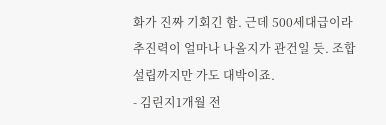화가 진짜 기회긴 함. 근데 500세대급이라 추진력이 얼마나 나올지가 관건일 듯. 조합 설립까지만 가도 대박이죠.
- 김린지1개월 전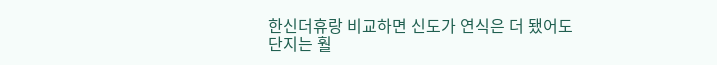한신더휴랑 비교하면 신도가 연식은 더 됐어도 단지는 훨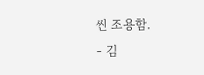씬 조용함.
- 김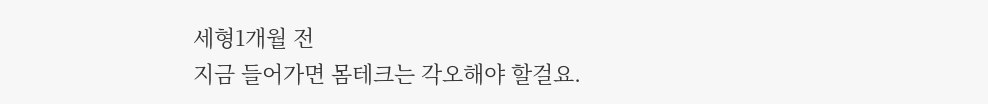세형1개월 전
지금 들어가면 몸테크는 각오해야 할걸요.